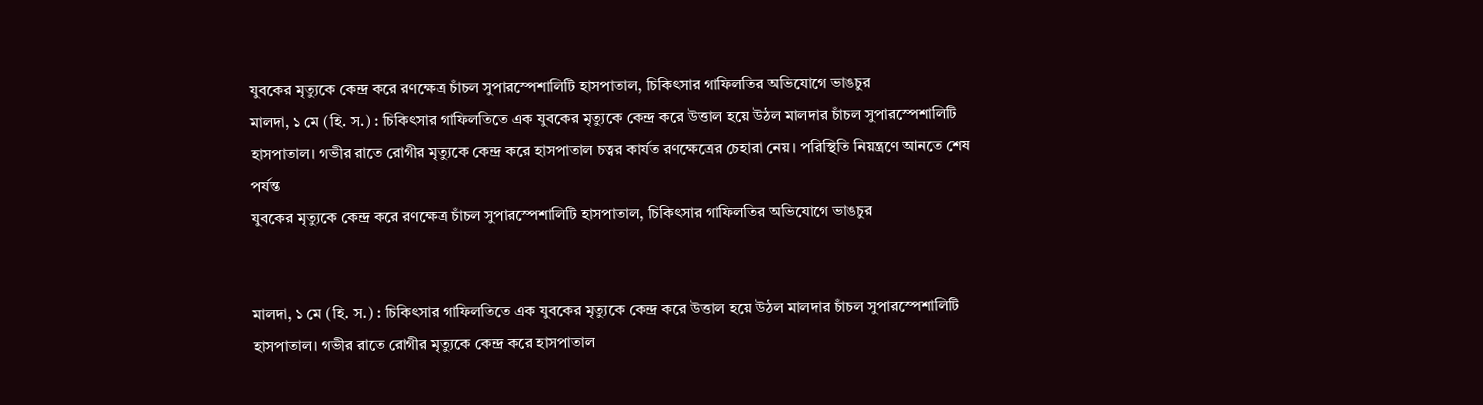যুবকের মৃত্যুকে কেন্দ্র করে রণক্ষেত্র চাঁচল সুপারস্পেশালিটি হাসপাতাল, চিকিৎসার গাফিলতির অভিযোগে ভাঙচুর
মালদা, ১ মে (হি. স.) : চিকিৎসার গাফিলতিতে এক যুবকের মৃত্যুকে কেন্দ্র করে উত্তাল হয়ে উঠল মালদার চাঁচল সুপারস্পেশালিটি হাসপাতাল। গভীর রাতে রোগীর মৃত্যুকে কেন্দ্র করে হাসপাতাল চত্বর কার্যত রণক্ষেত্রের চেহারা নেয়। পরিস্থিতি নিয়ন্ত্রণে আনতে শেষ পর্যন্ত
যুবকের মৃত্যুকে কেন্দ্র করে রণক্ষেত্র চাঁচল সুপারস্পেশালিটি হাসপাতাল, চিকিৎসার গাফিলতির অভিযোগে ভাঙচুর


মালদা, ১ মে (হি. স.) : চিকিৎসার গাফিলতিতে এক যুবকের মৃত্যুকে কেন্দ্র করে উত্তাল হয়ে উঠল মালদার চাঁচল সুপারস্পেশালিটি হাসপাতাল। গভীর রাতে রোগীর মৃত্যুকে কেন্দ্র করে হাসপাতাল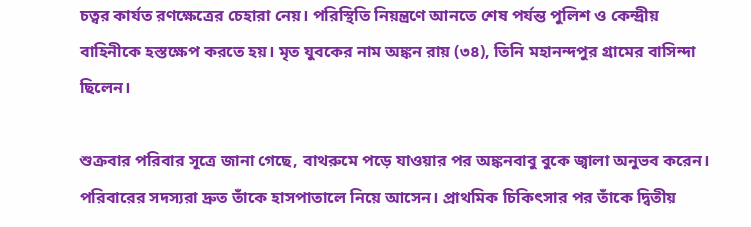চত্বর কার্যত রণক্ষেত্রের চেহারা নেয়। পরিস্থিতি নিয়ন্ত্রণে আনতে শেষ পর্যন্ত পুলিশ ও কেন্দ্রীয় বাহিনীকে হস্তক্ষেপ করতে হয়। মৃত যুবকের নাম অঙ্কন রায় (৩৪), তিনি মহানন্দপুর গ্রামের বাসিন্দা ছিলেন।

শুক্রবার পরিবার সূত্রে জানা গেছে, বাথরুমে পড়ে যাওয়ার পর অঙ্কনবাবু বুকে জ্বালা অনুভব করেন। পরিবারের সদস্যরা দ্রুত তাঁকে হাসপাতালে নিয়ে আসেন। প্রাথমিক চিকিৎসার পর তাঁকে দ্বিতীয়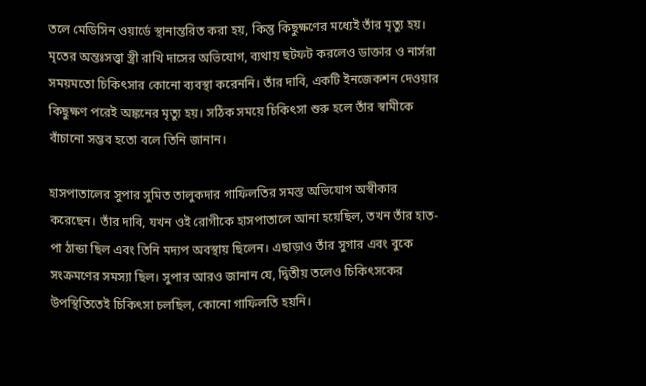তলে মেডিসিন ওয়ার্ডে স্থানান্তরিত করা হয়, কিন্তু কিছুক্ষণের মধ্যেই তাঁর মৃত্যু হয়। মৃতের অন্তঃসত্ত্বা স্ত্রী রাখি দাসের অভিযোগ, ব্যথায় ছটফট করলেও ডাক্তার ও নার্সরা সময়মতো চিকিৎসার কোনো ব্যবস্থা করেননি। তাঁর দাবি, একটি ইনজেকশন দেওয়ার কিছুক্ষণ পরেই অঙ্কনের মৃত্যু হয়। সঠিক সময়ে চিকিৎসা শুরু হলে তাঁর স্বামীকে বাঁচানো সম্ভব হতো বলে তিনি জানান।

হাসপাতালের সুপার সুমিত তালুকদার গাফিলতির সমস্ত অভিযোগ অস্বীকার করেছেন। তাঁর দাবি, যখন ওই রোগীকে হাসপাতালে আনা হয়েছিল, তখন তাঁর হাত-পা ঠান্ডা ছিল এবং তিনি মদ্যপ অবস্থায় ছিলেন। এছাড়াও তাঁর সুগার এবং বুকে সংক্রমণের সমস্যা ছিল। সুপার আরও জানান যে, দ্বিতীয় তলেও চিকিৎসকের উপস্থিতিতেই চিকিৎসা চলছিল, কোনো গাফিলতি হয়নি।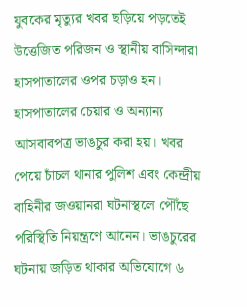যুবকের মৃত্যুর খবর ছড়িয়ে পড়তেই উত্তেজিত পরিজন ও স্থানীয় বাসিন্দারা হাসপাতালের ওপর চড়াও হন। হাসপাতালের চেয়ার ও অন্যান্য আসবাবপত্র ভাঙচুর করা হয়। খবর পেয়ে চাঁচল থানার পুলিশ এবং কেন্দ্রীয় বাহিনীর জওয়ানরা ঘটনাস্থলে পৌঁছে পরিস্থিতি নিয়ন্ত্রণে আনেন। ভাঙচুরের ঘটনায় জড়িত থাকার অভিযোগে ৬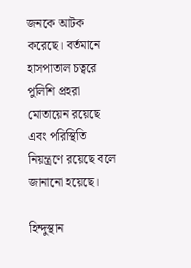জনকে আটক করেছে। বর্তমানে হাসপাতাল চত্বরে পুলিশি প্রহরা মোতায়েন রয়েছে এবং পরিস্থিতি নিয়ন্ত্রণে রয়েছে বলে জানানো হয়েছে।

হিন্দুস্থান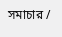সমাচার /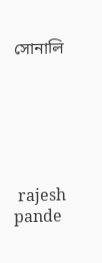সোনালি






 rajesh pande